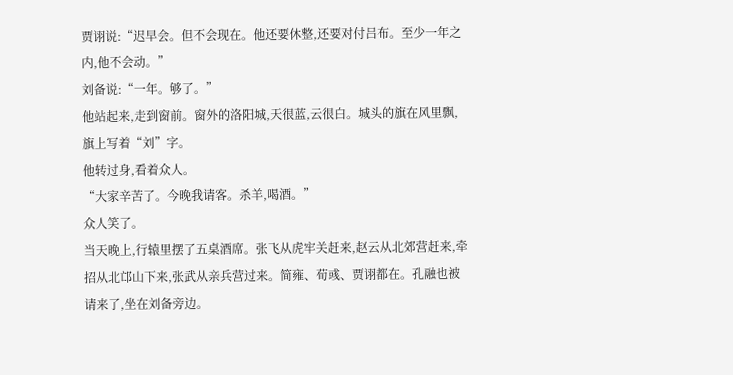贾诩说:“迟早会。但不会现在。他还要休整,还要对付吕布。至少一年之内,他不会动。”
刘备说:“一年。够了。”
他站起来,走到窗前。窗外的洛阳城,天很蓝,云很白。城头的旗在风里飘,旗上写着“刘”字。
他转过身,看着众人。
“大家辛苦了。今晚我请客。杀羊,喝酒。”
众人笑了。
当天晚上,行辕里摆了五桌酒席。张飞从虎牢关赶来,赵云从北郊营赶来,牵招从北邙山下来,张武从亲兵营过来。简雍、荀彧、贾诩都在。孔融也被请来了,坐在刘备旁边。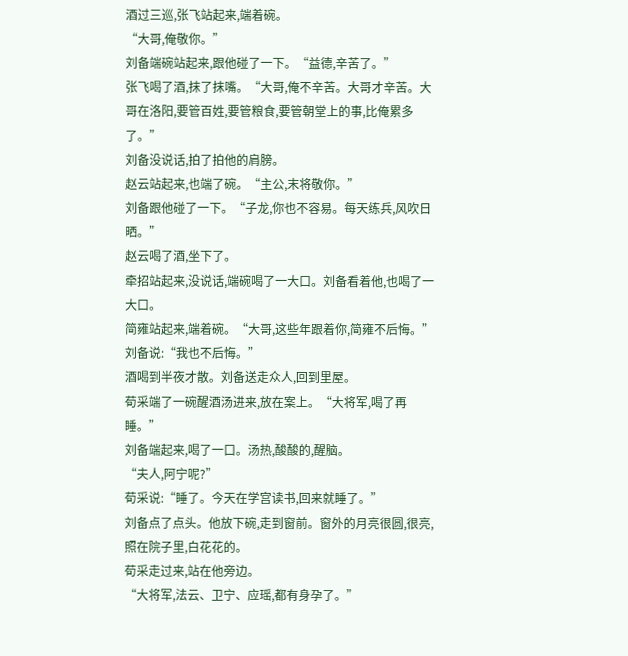酒过三巡,张飞站起来,端着碗。
“大哥,俺敬你。”
刘备端碗站起来,跟他碰了一下。“益德,辛苦了。”
张飞喝了酒,抹了抹嘴。“大哥,俺不辛苦。大哥才辛苦。大哥在洛阳,要管百姓,要管粮食,要管朝堂上的事,比俺累多了。”
刘备没说话,拍了拍他的肩膀。
赵云站起来,也端了碗。“主公,末将敬你。”
刘备跟他碰了一下。“子龙,你也不容易。每天练兵,风吹日晒。”
赵云喝了酒,坐下了。
牵招站起来,没说话,端碗喝了一大口。刘备看着他,也喝了一大口。
简雍站起来,端着碗。“大哥,这些年跟着你,简雍不后悔。”
刘备说:“我也不后悔。”
酒喝到半夜才散。刘备送走众人,回到里屋。
荀采端了一碗醒酒汤进来,放在案上。“大将军,喝了再睡。”
刘备端起来,喝了一口。汤热,酸酸的,醒脑。
“夫人,阿宁呢?”
荀采说:“睡了。今天在学宫读书,回来就睡了。”
刘备点了点头。他放下碗,走到窗前。窗外的月亮很圆,很亮,照在院子里,白花花的。
荀采走过来,站在他旁边。
“大将军,法云、卫宁、应瑶,都有身孕了。”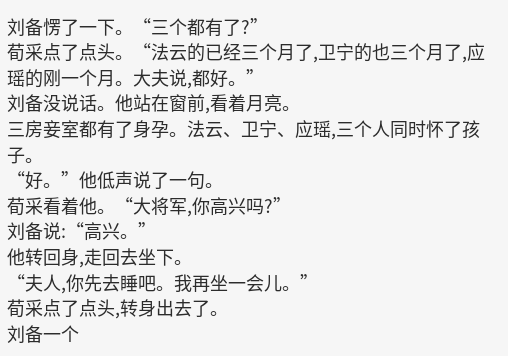刘备愣了一下。“三个都有了?”
荀采点了点头。“法云的已经三个月了,卫宁的也三个月了,应瑶的刚一个月。大夫说,都好。”
刘备没说话。他站在窗前,看着月亮。
三房妾室都有了身孕。法云、卫宁、应瑶,三个人同时怀了孩子。
“好。”他低声说了一句。
荀采看着他。“大将军,你高兴吗?”
刘备说:“高兴。”
他转回身,走回去坐下。
“夫人,你先去睡吧。我再坐一会儿。”
荀采点了点头,转身出去了。
刘备一个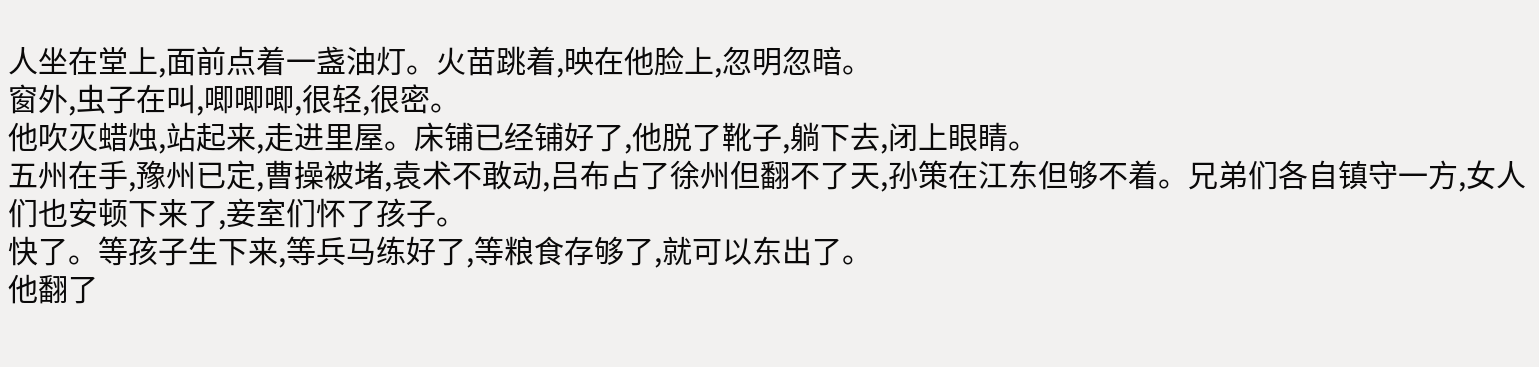人坐在堂上,面前点着一盏油灯。火苗跳着,映在他脸上,忽明忽暗。
窗外,虫子在叫,唧唧唧,很轻,很密。
他吹灭蜡烛,站起来,走进里屋。床铺已经铺好了,他脱了靴子,躺下去,闭上眼睛。
五州在手,豫州已定,曹操被堵,袁术不敢动,吕布占了徐州但翻不了天,孙策在江东但够不着。兄弟们各自镇守一方,女人们也安顿下来了,妾室们怀了孩子。
快了。等孩子生下来,等兵马练好了,等粮食存够了,就可以东出了。
他翻了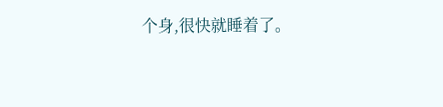个身,很快就睡着了。